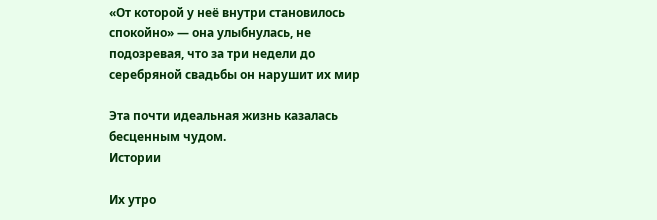«От которой у неё внутри становилось спокойно» — она улыбнулась, не подозревая, что за три недели до серебряной свадьбы он нарушит их мир

Эта почти идеальная жизнь казалась бесценным чудом.
Истории

Их утро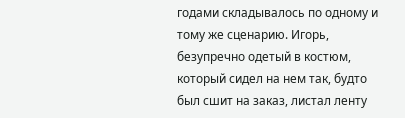годами складывалось по одному и тому же сценарию. Игорь, безупречно одетый в костюм, который сидел на нем так, будто был сшит на заказ, листал ленту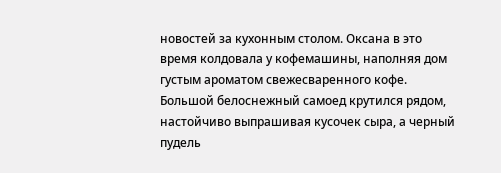новостей за кухонным столом. Оксана в это время колдовала у кофемашины, наполняя дом густым ароматом свежесваренного кофе. Большой белоснежный самоед крутился рядом, настойчиво выпрашивая кусочек сыра, а черный пудель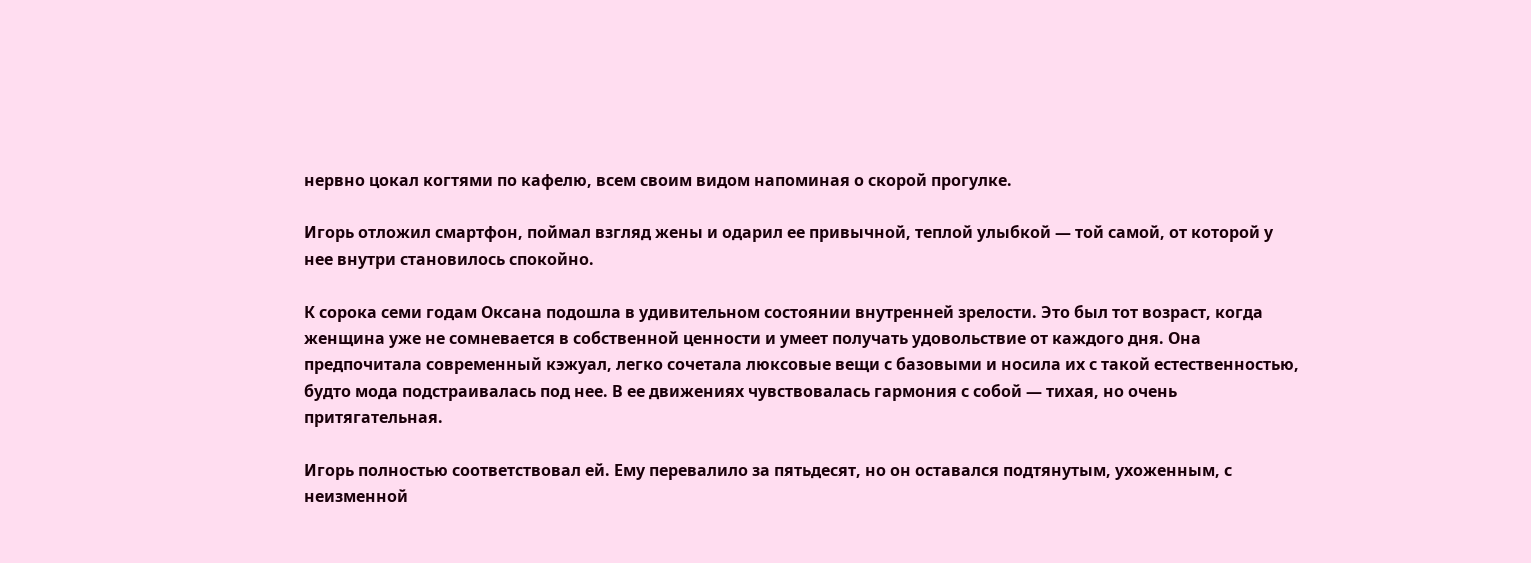нервно цокал когтями по кафелю, всем своим видом напоминая о скорой прогулке.

Игорь отложил смартфон, поймал взгляд жены и одарил ее привычной, теплой улыбкой — той самой, от которой у нее внутри становилось спокойно.

К сорока семи годам Оксана подошла в удивительном состоянии внутренней зрелости. Это был тот возраст, когда женщина уже не сомневается в собственной ценности и умеет получать удовольствие от каждого дня. Она предпочитала современный кэжуал, легко сочетала люксовые вещи с базовыми и носила их с такой естественностью, будто мода подстраивалась под нее. В ее движениях чувствовалась гармония с собой — тихая, но очень притягательная.

Игорь полностью соответствовал ей. Ему перевалило за пятьдесят, но он оставался подтянутым, ухоженным, с неизменной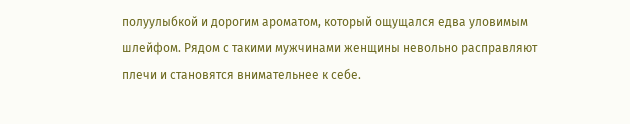полуулыбкой и дорогим ароматом, который ощущался едва уловимым шлейфом. Рядом с такими мужчинами женщины невольно расправляют плечи и становятся внимательнее к себе.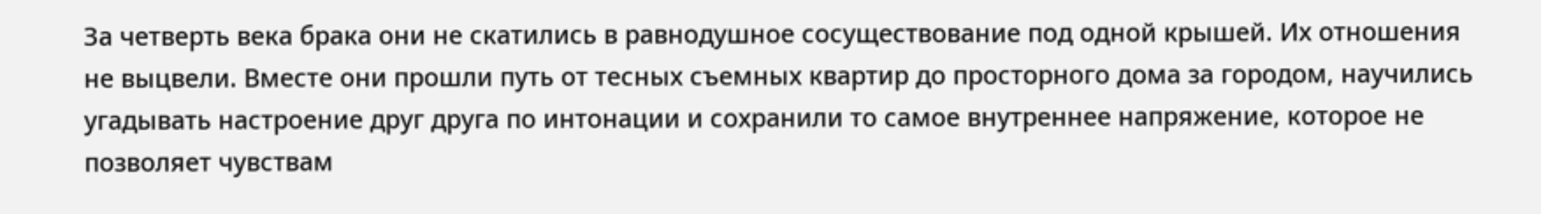За четверть века брака они не скатились в равнодушное сосуществование под одной крышей. Их отношения не выцвели. Вместе они прошли путь от тесных съемных квартир до просторного дома за городом, научились угадывать настроение друг друга по интонации и сохранили то самое внутреннее напряжение, которое не позволяет чувствам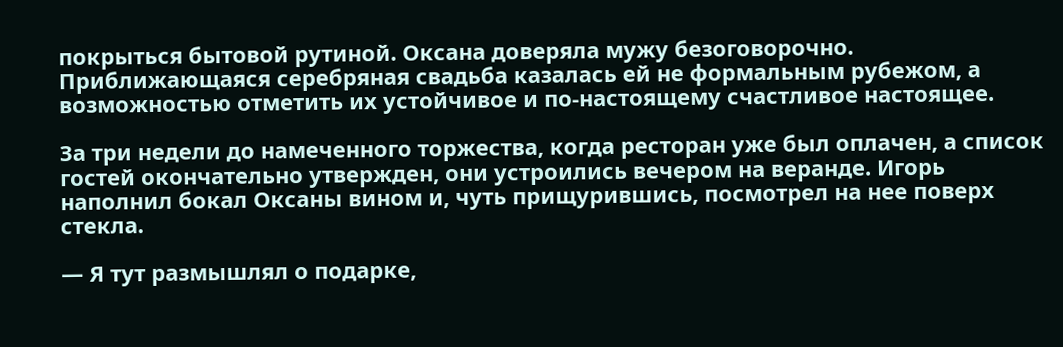покрыться бытовой рутиной. Оксана доверяла мужу безоговорочно. Приближающаяся серебряная свадьба казалась ей не формальным рубежом, а возможностью отметить их устойчивое и по‑настоящему счастливое настоящее.

За три недели до намеченного торжества, когда ресторан уже был оплачен, а список гостей окончательно утвержден, они устроились вечером на веранде. Игорь наполнил бокал Оксаны вином и, чуть прищурившись, посмотрел на нее поверх стекла.

— Я тут размышлял о подарке,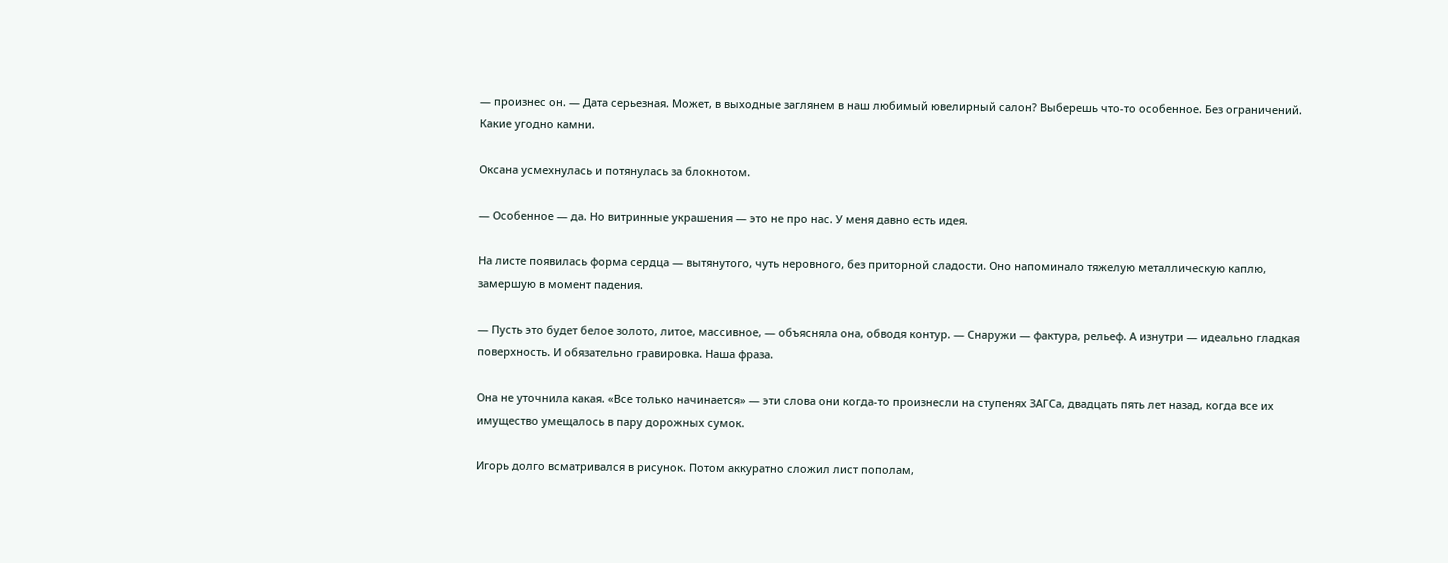— произнес он. — Дата серьезная. Может, в выходные заглянем в наш любимый ювелирный салон? Выберешь что-то особенное. Без ограничений. Какие угодно камни.

Оксана усмехнулась и потянулась за блокнотом.

— Особенное — да. Но витринные украшения — это не про нас. У меня давно есть идея.

На листе появилась форма сердца — вытянутого, чуть неровного, без приторной сладости. Оно напоминало тяжелую металлическую каплю, замершую в момент падения.

— Пусть это будет белое золото, литое, массивное, — объясняла она, обводя контур. — Снаружи — фактура, рельеф. А изнутри — идеально гладкая поверхность. И обязательно гравировка. Наша фраза.

Она не уточнила какая. «Все только начинается» — эти слова они когда-то произнесли на ступенях ЗАГСа, двадцать пять лет назад, когда все их имущество умещалось в пару дорожных сумок.

Игорь долго всматривался в рисунок. Потом аккуратно сложил лист пополам,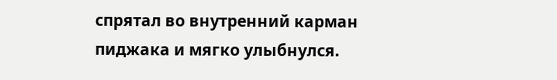спрятал во внутренний карман пиджака и мягко улыбнулся.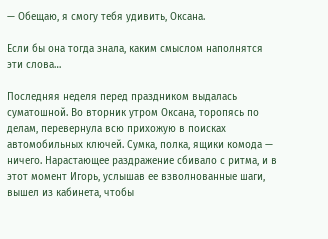— Обещаю, я смогу тебя удивить, Оксана.

Если бы она тогда знала, каким смыслом наполнятся эти слова…

Последняя неделя перед праздником выдалась суматошной. Во вторник утром Оксана, торопясь по делам, перевернула всю прихожую в поисках автомобильных ключей. Сумка, полка, ящики комода — ничего. Нарастающее раздражение сбивало с ритма, и в этот момент Игорь, услышав ее взволнованные шаги, вышел из кабинета, чтобы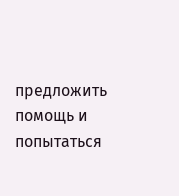предложить помощь и попытаться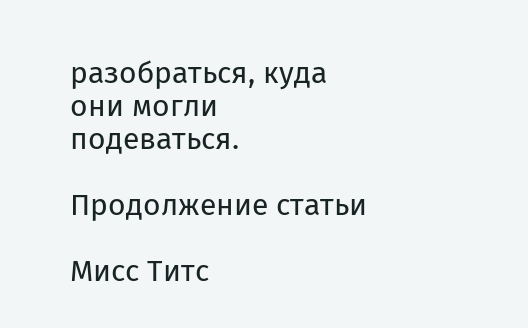разобраться, куда они могли подеваться.

Продолжение статьи

Мисс Титс